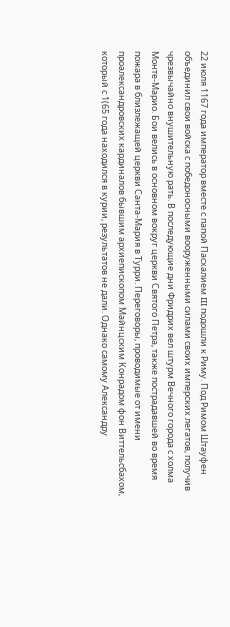22 июля 1167 года император вместе с папой Пасхалием III подошли к Риму. Под Римом Штауфен объединил свои войска с победоносными вооруженными силами своих имперских легатов, получив чрезвычайно внушительную рать. В последующие дни Фридрих вел штурм Вечного города с холма Монте-Марио. Бои велись в основном вокруг церкви Святого Петра, также пострадавшей во время пожара в близлежащей церкви Санта-Мария в Турри. Переговоры, проводимые от имени проалександровских кардиналов бывшим архиепископом Майнцским Конрадом фон Виттельсбахом, который с 1(65 года находился в курии, результатов не дали. Однако самому Александру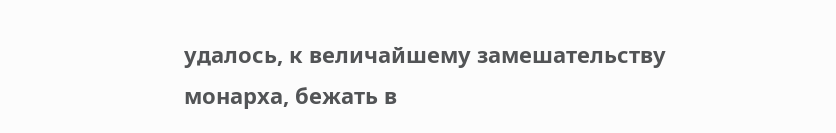удалось, к величайшему замешательству монарха, бежать в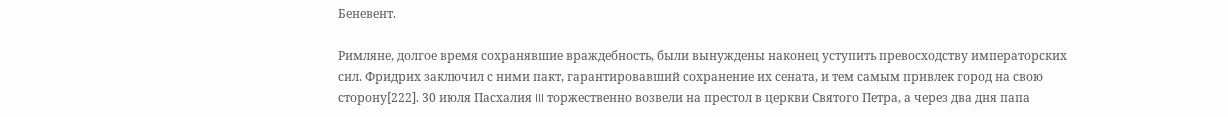Беневент.

Римляне, долгое время сохранявшие враждебность, были вынуждены наконец уступить превосходству императорских сил. Фридрих заключил с ними пакт, гарантировавший сохранение их сената, и тем самым привлек город на свою сторону[222]. 30 июля Пасхалия III торжественно возвели на престол в церкви Святого Петра, а через два дня папа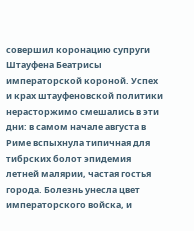совершил коронацию супруги Штауфена Беатрисы императорской короной. Успех и крах штауфеновской политики нерасторжимо смешались в эти дни: в самом начале августа в Риме вспыхнула типичная для тибрских болот эпидемия летней малярии, частая гостья города. Болезнь унесла цвет императорского войска, и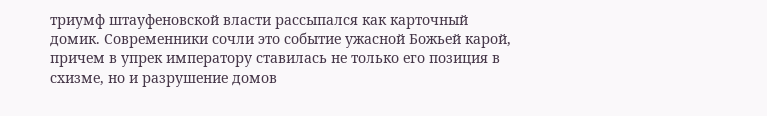триумф штауфеновской власти рассыпался как карточный домик. Современники сочли это событие ужасной Божьей карой, причем в упрек императору ставилась не только его позиция в схизме, но и разрушение домов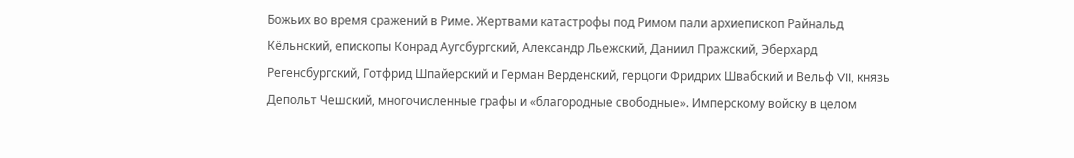Божьих во время сражений в Риме. Жертвами катастрофы под Римом пали архиепископ Райнальд Кёльнский, епископы Конрад Аугсбургский, Александр Льежский, Даниил Пражский, Эберхард Регенсбургский, Готфрид Шпайерский и Герман Верденский, герцоги Фридрих Швабский и Вельф VII, князь Депольт Чешский, многочисленные графы и «благородные свободные». Имперскому войску в целом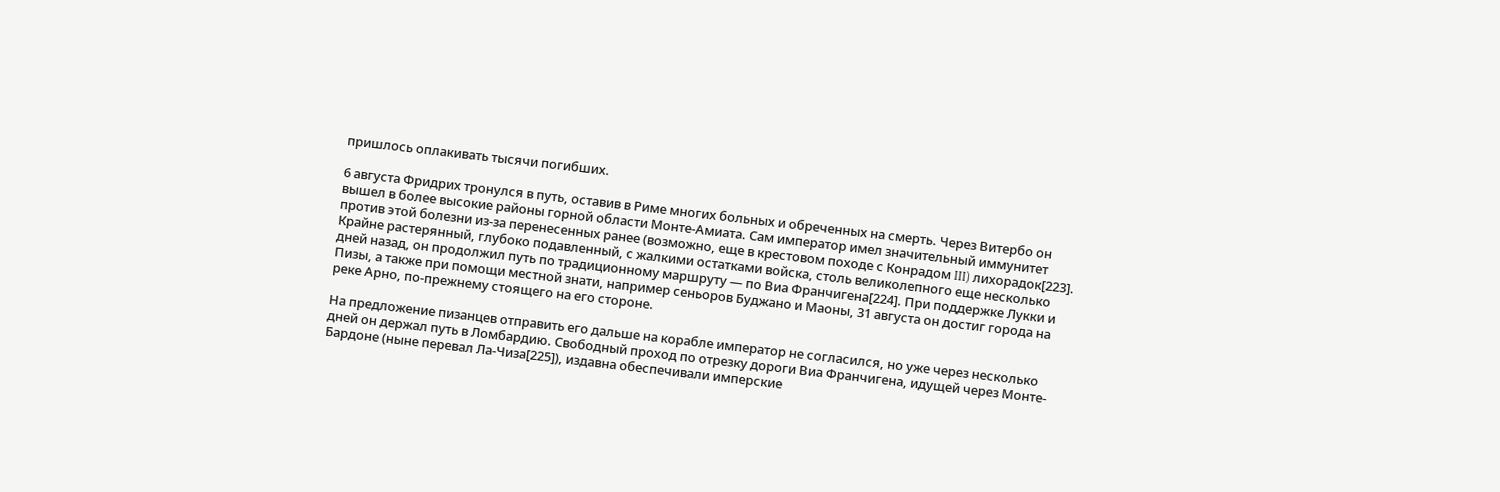пришлось оплакивать тысячи погибших.

6 августа Фридрих тронулся в путь, оставив в Риме многих больных и обреченных на смерть. Через Витербо он вышел в более высокие районы горной области Монте-Амиата. Сам император имел значительный иммунитет против этой болезни из-за перенесенных ранее (возможно, еще в крестовом походе с Конрадом III) лихорадок[223]. Крайне растерянный, глубоко подавленный, с жалкими остатками войска, столь великолепного еще несколько дней назад, он продолжил путь по традиционному маршруту — по Виа Франчигена[224]. При поддержке Лукки и Пизы, а также при помощи местной знати, например сеньоров Буджано и Маоны, 31 августа он достиг города на реке Арно, по-прежнему стоящего на его стороне.

На предложение пизанцев отправить его дальше на корабле император не согласился, но уже через несколько дней он держал путь в Ломбардию. Свободный проход по отрезку дороги Виа Франчигена, идущей через Монте-Бардоне (ныне перевал Ла-Чиза[225]), издавна обеспечивали имперские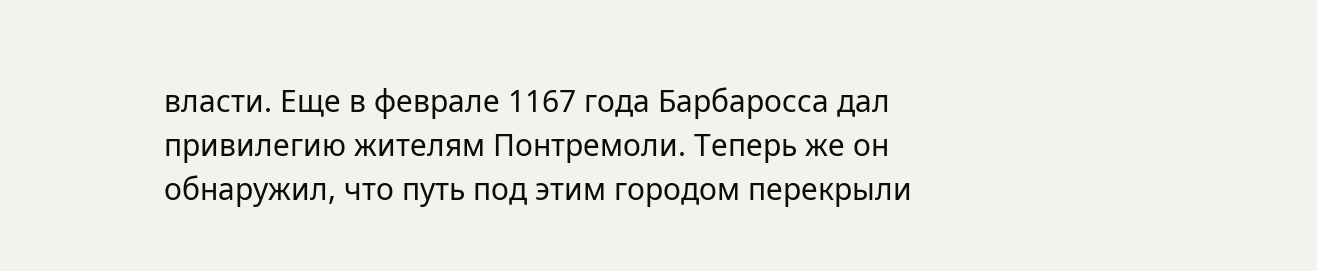власти. Еще в феврале 1167 года Барбаросса дал привилегию жителям Понтремоли. Теперь же он обнаружил, что путь под этим городом перекрыли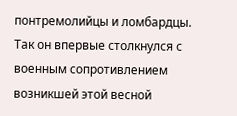понтремолийцы и ломбардцы. Так он впервые столкнулся с военным сопротивлением возникшей этой весной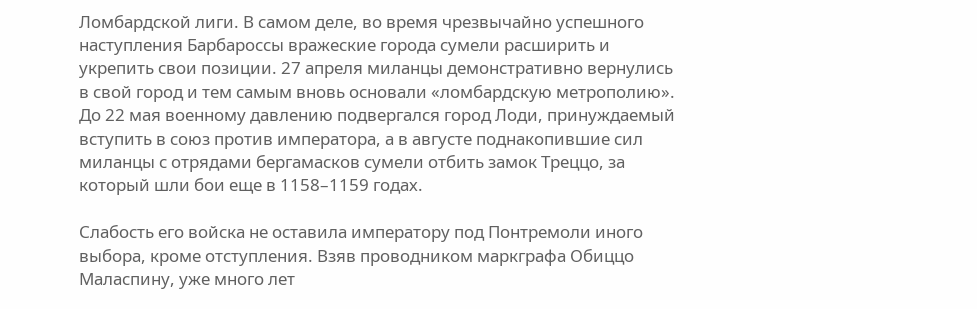Ломбардской лиги. В самом деле, во время чрезвычайно успешного наступления Барбароссы вражеские города сумели расширить и укрепить свои позиции. 27 апреля миланцы демонстративно вернулись в свой город и тем самым вновь основали «ломбардскую метрополию». До 22 мая военному давлению подвергался город Лоди, принуждаемый вступить в союз против императора, а в августе поднакопившие сил миланцы с отрядами бергамасков сумели отбить замок Треццо, за который шли бои еще в 1158–1159 годах.

Слабость его войска не оставила императору под Понтремоли иного выбора, кроме отступления. Взяв проводником маркграфа Обиццо Маласпину, уже много лет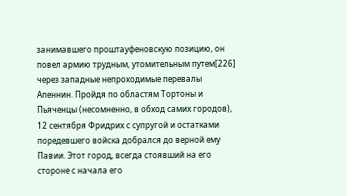занимавшего проштауфеновскую позицию, он повел армию трудным, утомительным путем[226] через западные непроходимые перевалы Апеннин. Пройдя по областям Тортоны и Пьяченцы (несомненно, в обход самих городов), 12 сентября Фридрих с супругой и остатками поредевшего войска добрался до верной ему Павии. Этот город, всегда стоявший на его стороне с начала его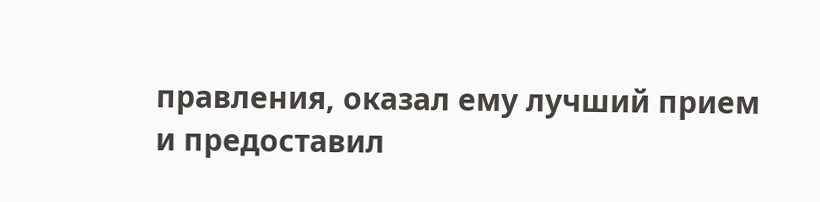правления, оказал ему лучший прием и предоставил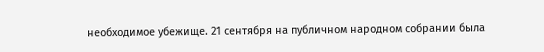необходимое убежище. 21 сентября на публичном народном собрании была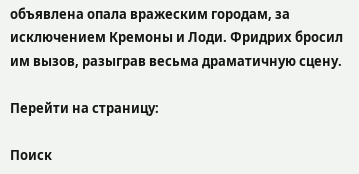объявлена опала вражеским городам, за исключением Кремоны и Лоди. Фридрих бросил им вызов, разыграв весьма драматичную сцену.

Перейти на страницу:

Поиск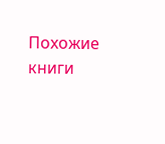Похожие книги